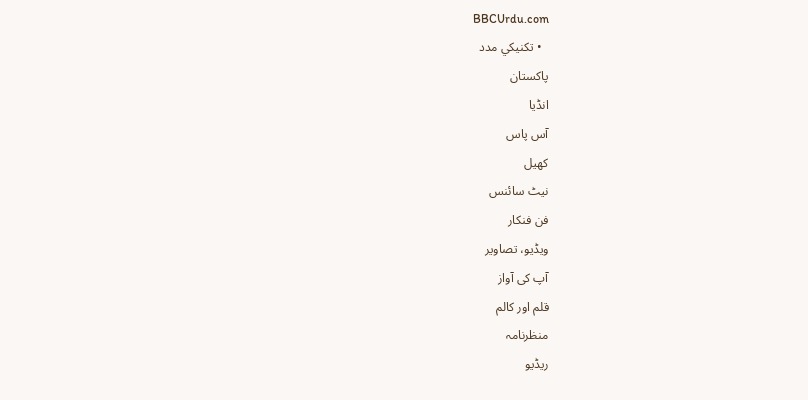BBCUrdu.com
  • تکنيکي مدد
پاکستان
انڈیا
آس پاس
کھیل
نیٹ سائنس
فن فنکار
ویڈیو، تصاویر
آپ کی آواز
قلم اور کالم
منظرنامہ
ریڈیو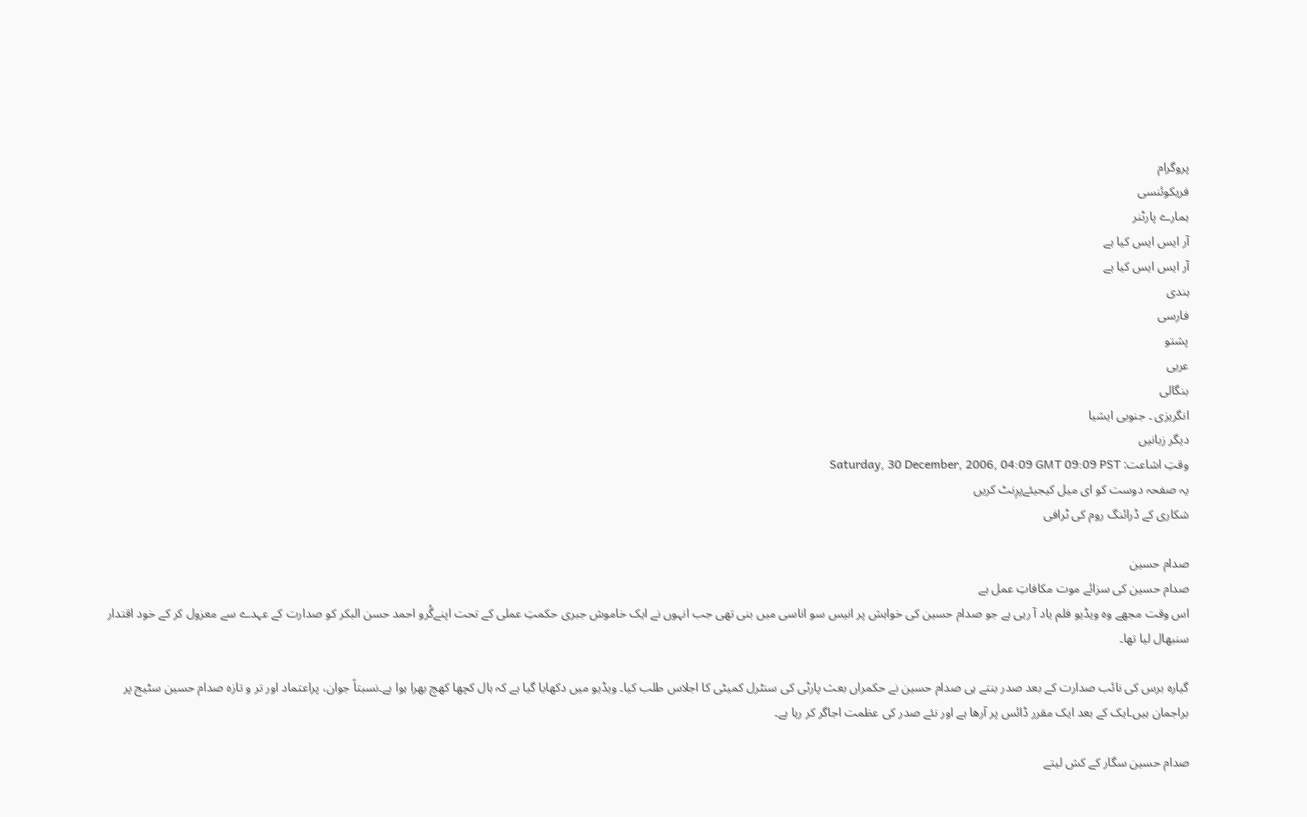پروگرام
فریکوئنسی
ہمارے پارٹنر
آر ایس ایس کیا ہے
آر ایس ایس کیا ہے
ہندی
فارسی
پشتو
عربی
بنگالی
انگریزی ۔ جنوبی ایشیا
دیگر زبانیں
وقتِ اشاعت: Saturday, 30 December, 2006, 04:09 GMT 09:09 PST
یہ صفحہ دوست کو ای میل کیجیئےپرِنٹ کریں
شکاری کے ڈرائنگ روم کی ٹرافی

صدام حسین
صدام حسین کی سزائے موت مکافاتِ عمل ہے
اس وقت مجھے وہ ویڈیو فلم یاد آ رہی ہے جو صدام حسین کی خواہش پر انیس سو اناسی میں بنی تھی جب انہوں نے ایک خاموش جبری حکمتِ عملی کے تحت اپنےگُرو احمد حسن البکر کو صدارت کے عہدے سے معزول کر کے خود اقتدار سنبھال لیا تھا۔

گیارہ برس کی نائب صدارت کے بعد صدر بنتے ہی صدام حسین نے حکمراں بعث پارٹی کی سنٹرل کمیٹی کا اجلاس طلب کیا۔ ویڈیو میں دکھایا گیا ہے کہ ہال کچھا کھچ بھرا ہوا ہے۔نسبتاً جوان، پراعتماد اور تر و تازہ صدام حسین سٹیج پر براجمان ہیں۔ایک کے بعد ایک مقرر ڈائس پر آرھا ہے اور نئے صدر کی عظمت اجاگر کر رہا ہے۔

صدام حسین سگار کے کش لیتے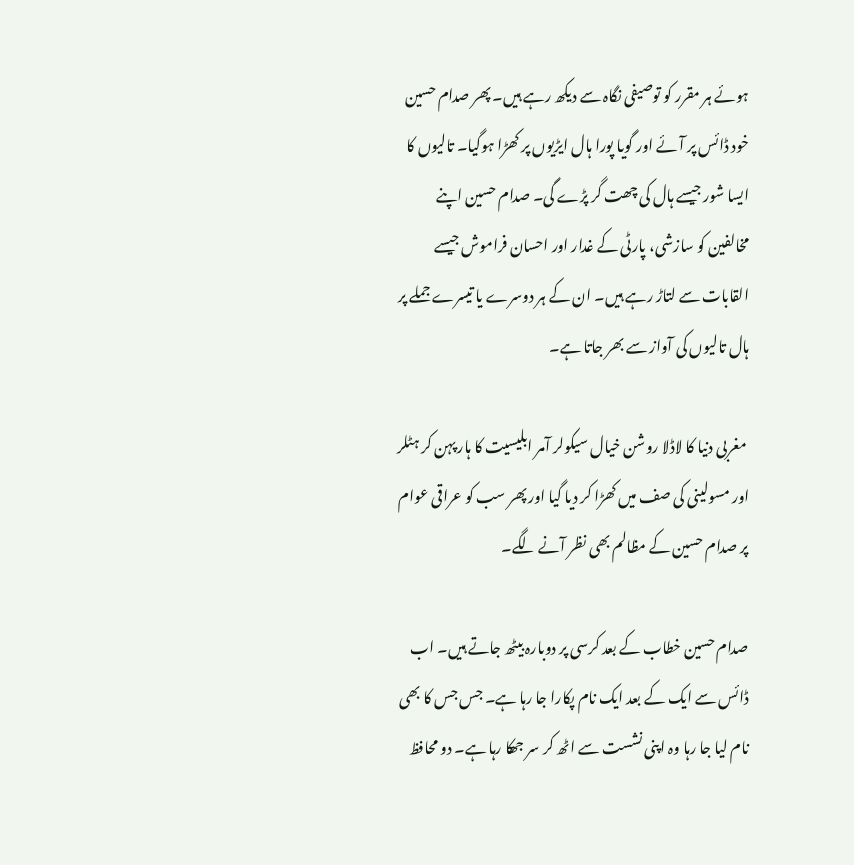ہوئے ہر مقرر کو توصیفی نگاہ سے دیکھ رہے ہیں۔ پھر صدام حسین خود ڈائس پر آئے اور گویا پورا ہال ایڑیوں پر کھڑا ہوگیا۔ تالیوں کا ایسا شور جیسے ہال کی چھت گر پڑے گی۔ صدام حسین اپنے مخالفین کو سازشی، پارٹی کے غدار اور احسان فراموش جیسے القابات سے لتاڑ رہے ہیں۔ ان کے ہر دوسرے یا تیسرے جملے پر ہال تالیوں کی آواز سے بھر جاتا ہے۔

 مغربی دنیا کا لاڈلا روشن خیال سیکولر آمر ابلیسیت کا ہار پہن کر ہٹلر اور مسولینی کی صف میں کھڑا کر دیا گیا اور پھر سب کو عراقی عوام پر صدام حسین کے مظالم بھی نظر آنے لگے۔

صدام حسین خطاب کے بعد کرسی پر دوبارہ بیٹھ جاتے ہیں۔ اب ڈائس سے ایک کے بعد ایک نام پکارا جا رہا ہے۔ جس جس کا بھی نام لیا جا رہا وہ اپنی نشست سے اٹھ کر سر جھکا رہا ہے۔ دو محافظ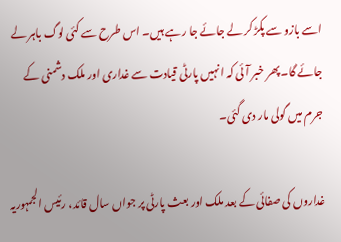اسے بازو سے پکڑ کر لے جائے جا رہے ہیں۔ اس طرح سے کئی لوگ باہر لے جائے گا۔ پھر خبر آئی کہ انہیں پارٹی قیادت سے غداری اور ملک دشمنی کے جرم میں گولی مار دی گئی۔

غداروں کی صفائی کے بعد ملک اور بعث پارٹی پر جواں سال قائد، رئیس الجمہوریہ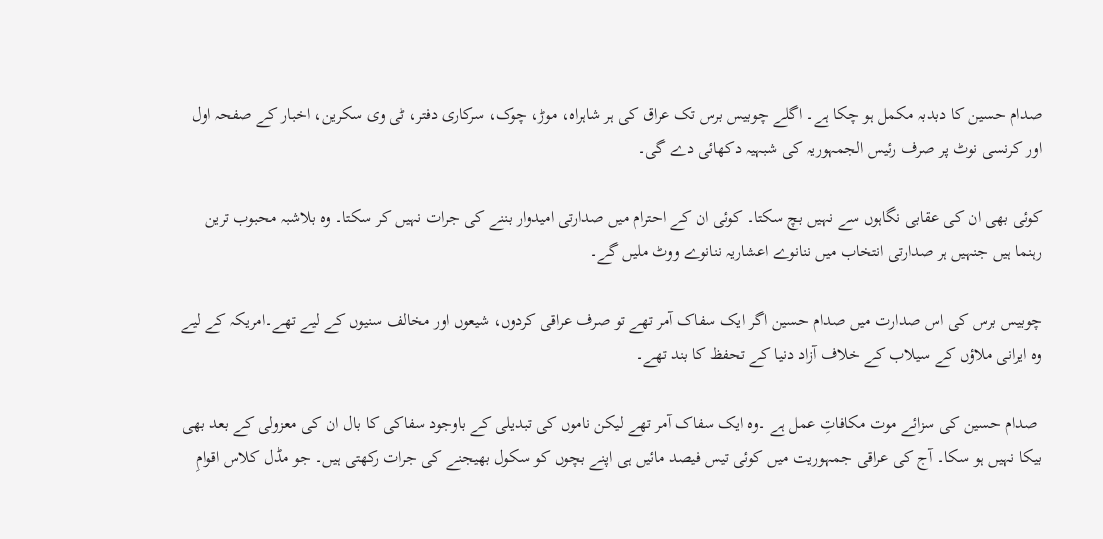صدام حسین کا دبدبہ مکمل ہو چکا ہے۔ اگلے چوبیس برس تک عراق کی ہر شاہراہ، موڑ، چوک، سرکاری دفتر، ٹی وی سکرین، اخبار کے صفحہ اول اور کرنسی نوٹ پر صرف رئیس الجمہوریہ کی شبہیہ دکھائی دے گی۔

کوئی بھی ان کی عقابی نگاہوں سے نہیں بچ سکتا۔ کوئی ان کے احترام میں صدارتی امیدوار بننے کی جرات نہیں کر سکتا۔ وہ بلاشبہ محبوب ترین رہنما ہیں جنہیں ہر صدارتی انتخاب میں ننانوے اعشاریہ ننانوے ووٹ ملیں گے۔

چوبیس برس کی اس صدارت میں صدام حسین اگر ایک سفاک آمر تھے تو صرف عراقی کردوں، شیعوں اور مخالف سنیوں کے لیے تھے۔امریکہ کے لیے وہ ایرانی ملاؤں کے سیلاب کے خلاف آزاد دنیا کے تحفظ کا بند تھے۔

 صدام حسین کی سزائے موت مکافاتِ عمل ہے ۔وہ ایک سفاک آمر تھے لیکن ناموں کی تبدیلی کے باوجود سفاکی کا بال ان کی معزولی کے بعد بھی بیکا نہیں ہو سکا۔ آج کی عراقی جمہوریت میں کوئی تیس فیصد مائیں ہی اپنے بچوں کو سکول بھیجنے کی جرات رکھتی ہیں۔ جو مڈل کلاس اقوامِ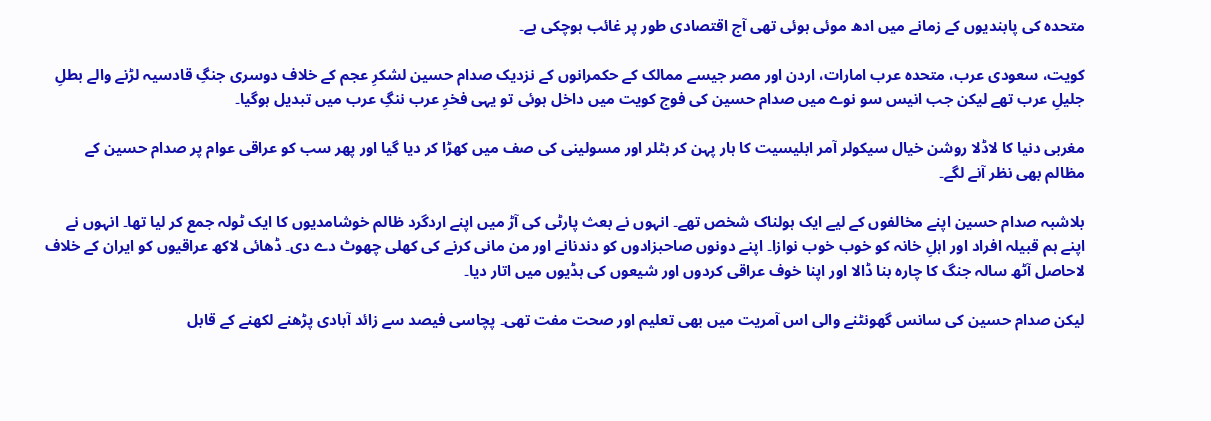متحدہ کی پابندیوں کے زمانے میں ادھ موئی ہوئی تھی آج اقتصادی طور پر غائب ہوچکی ہے۔

کویت، سعودی عرب، متحدہ عرب امارات، اردن اور مصر جیسے ممالک کے حکمرانوں کے نزدیک صدام حسین لشکرِ عجم کے خلاف دوسری جنگِ قادسیہ لڑنے والے بطلِ جلیلِ عرب تھے لیکن جب انیس سو نوے میں صدام حسین کی فوج کویت میں داخل ہوئی تو یہی فخرِ عرب ننگِ عرب میں تبدیل ہوگیا۔

مغربی دنیا کا لاڈلا روشن خیال سیکولر آمر ابلیسیت کا ہار پہن کر ہٹلر اور مسولینی کی صف میں کھڑا کر دیا گیا اور پھر سب کو عراقی عوام پر صدام حسین کے مظالم بھی نظر آنے لگے۔

بلاشبہ صدام حسین اپنے مخالفوں کے لیے ایک ہولناک شخص تھے۔ انہوں نے بعث پارٹی کی آڑ میں اپنے اردگرد ظالم خوشامدیوں کا ایک ٹولہ جمع کر لیا تھا۔ انہوں نے اپنے ہم قبیلہ افراد اور اہلِ خانہ کو خوب خوب نوازا۔ اپنے دونوں صاحبزادوں کو دندنانے اور من مانی کرنے کی کھلی چھوٹ دے دی۔ ڈھائی لاکھ عراقیوں کو ایران کے خلاف لاحاصل آٹھ سالہ جنگ کا چارہ بنا ڈالا اور اپنا خوف عراقی کردوں اور شیعوں کی ہڈیوں میں اتار دیا۔

لیکن صدام حسین کی سانس گھونٹنے والی اس آمریت میں بھی تعلیم اور صحت مفت تھی۔ پچاسی فیصد سے زائد آبادی پڑھنے لکھنے کے قابل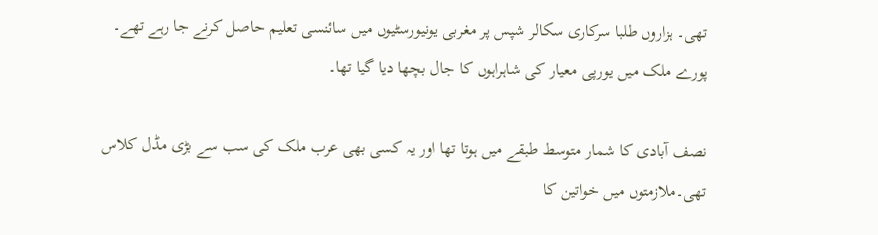تھی۔ ہزاروں طلبا سرکاری سکالر شپس پر مغربی یونیورسٹیوں میں سائنسی تعلیم حاصل کرنے جا رہے تھے۔ پورے ملک میں یورپی معیار کی شاہراہوں کا جال بچھا دیا گیا تھا۔

نصف آبادی کا شمار متوسط طبقے میں ہوتا تھا اور یہ کسی بھی عرب ملک کی سب سے بڑی مڈل کلاس تھی۔ملازمتوں میں خواتین کا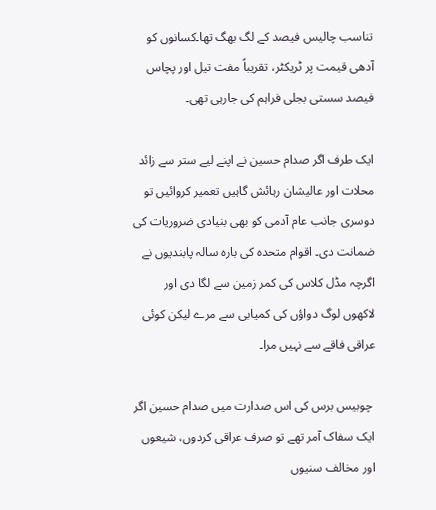تناسب چالیس فیصد کے لگ بھگ تھا۔کسانوں کو آدھی قیمت پر ٹریکٹر، تقریباً مفت تیل اور پچاس فیصد سستی بجلی فراہم کی جارہی تھی۔

ایک طرف اگر صدام حسین نے اپنے لیے ستر سے زائد محلات اور عالیشان رہائش گاہیں تعمیر کروائیں تو دوسری جانب عام آدمی کو بھی بنیادی ضروریات کی ضمانت دی۔ اقوام متحدہ کی بارہ سالہ پابندیوں نے اگرچہ مڈل کلاس کی کمر زمین سے لگا دی اور لاکھوں لوگ دواؤں کی کمیابی سے مرے لیکن کوئی عراقی فاقے سے نہیں مرا۔

 چوبیس برس کی اس صدارت میں صدام حسین اگر ایک سفاک آمر تھے تو صرف عراقی کردوں، شیعوں اور مخالف سنیوں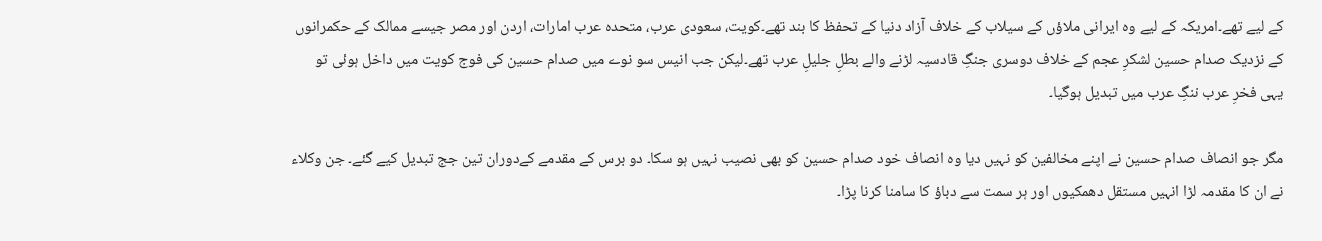کے لیے تھے۔امریکہ کے لیے وہ ایرانی ملاؤں کے سیلاب کے خلاف آزاد دنیا کے تحفظ کا بند تھے۔کویت، سعودی عرب، متحدہ عرب امارات، اردن اور مصر جیسے ممالک کے حکمرانوں کے نزدیک صدام حسین لشکرِ عجم کے خلاف دوسری جنگِ قادسیہ لڑنے والے بطلِ جلیلِ عرب تھے۔لیکن جب انیس سو نوے میں صدام حسین کی فوج کویت میں داخل ہوئی تو یہی فخرِ عرب ننگِ عرب میں تبدیل ہوگیا۔

مگر جو انصاف صدام حسین نے اپنے مخالفین کو نہیں دیا وہ انصاف خود صدام حسین کو بھی نصیب نہیں ہو سکا۔ دو برس کے مقدمے کےدوران تین جج تبدیل کیے گئے۔ جن وکلاء نے ان کا مقدمہ لڑا انہیں مستقل دھمکیوں اور ہر سمت سے دباؤ کا سامنا کرنا پڑا۔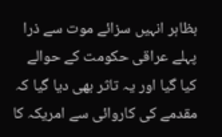بظاہر انہیں سزائے موت سے ذرا پہلے عراقی حکومت کے حوالے کیا گیا اور یہ تاثر بھی دیا گیا کہ مقدمے کی کاروائی سے امریکہ کا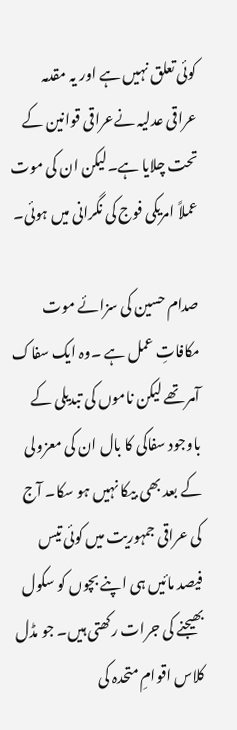کوئی تعلق نہیں ہے اور یہ مقدمہ عراقی عدلیہ نےعراقی قوانین کے تحت چلایا ہے۔لیکن ان کی موت عملاً امریکی فوج کی نگرانی میں ہوئی۔

صدام حسین کی سزائے موت مکافاتِ عمل ہے ۔وہ ایک سفاک آمر تھے لیکن ناموں کی تبدیلی کے باوجود سفاکی کا بال ان کی معزولی کے بعد بھی بیکا نہیں ہو سکا۔ آج کی عراقی جمہوریت میں کوئی تیس فیصد مائیں ہی اپنے بچوں کو سکول بھیجنے کی جرات رکھتی ہیں۔ جو مڈل کلاس اقوامِ متحدہ کی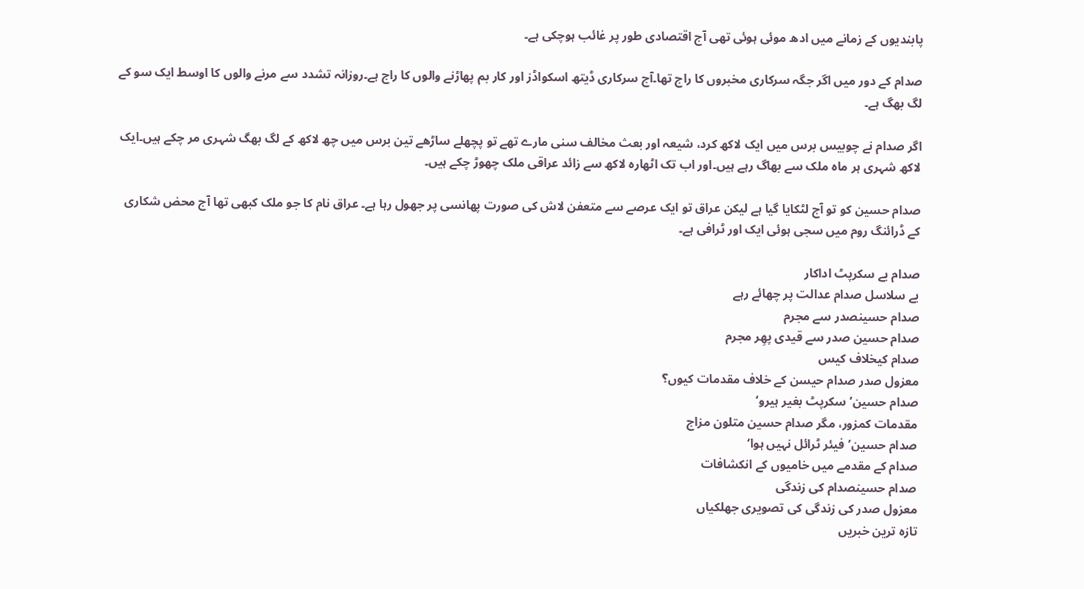پابندیوں کے زمانے میں ادھ موئی ہوئی تھی آج اقتصادی طور پر غائب ہوچکی ہے۔

صدام کے دور میں اگر جگہ سرکاری مخبروں کا راج تھا۔آج سرکاری ڈیتھ اسکواڈز اور کار بم پھاڑنے والوں کا راج ہے۔روزانہ تشدد سے مرنے والوں کا اوسط ایک سو کے لگ بھگ ہے۔

اگر صدام نے چوبیس برس میں ایک لاکھ کرد، شیعہ اور بعث مخالف سنی مارے تھے تو پچھلے ساڑھے تین برس میں چھ لاکھ کے لگ بھگ شہری مر چکے ہیں۔ایک لاکھ شہری ہر ماہ ملک سے بھاگ رہے ہیں۔اور اب تک اٹھارہ لاکھ سے زائد عراقی ملک چھوڑ چکے ہیں۔

صدام حسین کو تو آج لٹکایا گیا ہے لیکن عراق تو ایک عرصے سے متعفن لاش کی صورت پھانسی پر جھول رہا ہے۔ عراق نام کا جو ملک کبھی تھا آج محض شکاری کے ڈرائنگ روم میں سجی ہوئی ایک اور ٹرافی ہے۔

صدام بے سکرپٹ اداکار
بے سلاسل صدام عدالت پر چھائے رہے
صدام حسینصدر سے مجرم
صدام حسین صدر سے قیدی پھِر مجرم
صدام کیخلاف کیس
معزول صدر صدام حیسن کے خلاف مقدمات کیوں؟
صدام حسین’سکرپٹ بغیر ہیرو‘
مقدمات کمزور، مگر صدام حسین متلون مزاج
صدام حسین’فیئر ٹرائل نہیں ہوا‘
صدام کے مقدمے میں خامیوں کے انکشافات
صدام حسینصدام کی زندگی
معزول صدر کی زندگی کی تصویری جھلکیاں
تازہ ترین خبریں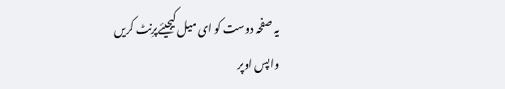یہ صفحہ دوست کو ای میل کیجیئےپرِنٹ کریں
واپس اوپر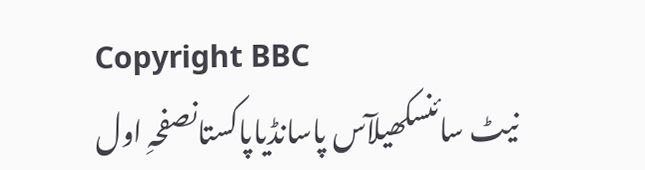Copyright BBC
نیٹ سائنسکھیلآس پاسانڈیاپاکستانصفحہِ اول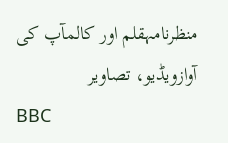منظرنامہقلم اور کالمآپ کی آوازویڈیو، تصاویر
BBC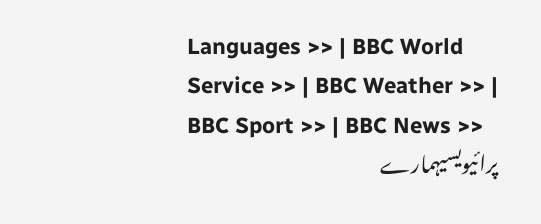Languages >> | BBC World Service >> | BBC Weather >> | BBC Sport >> | BBC News >>
پرائیویسیہمارے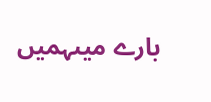بارے میںہمیں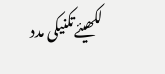لکھیئےتکنیکی مدد